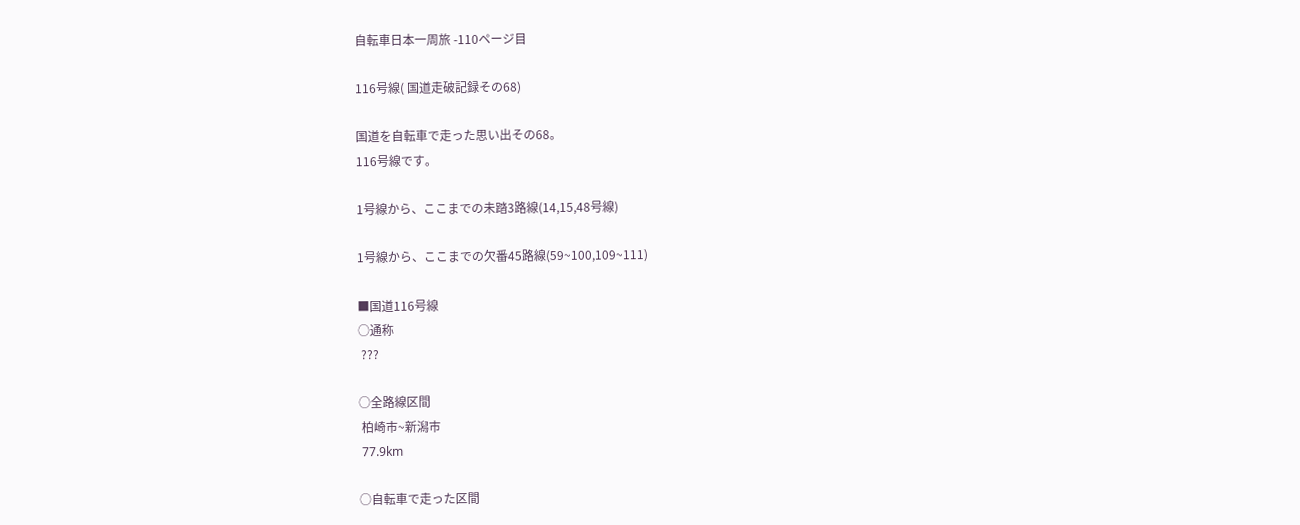自転車日本一周旅 -110ページ目

116号線( 国道走破記録その68)

国道を自転車で走った思い出その68。
116号線です。

1号線から、ここまでの未踏3路線(14,15,48号線)

1号線から、ここまでの欠番45路線(59~100,109~111)

■国道116号線
○通称
 ???

○全路線区間
 柏崎市~新潟市
 77.9km

○自転車で走った区間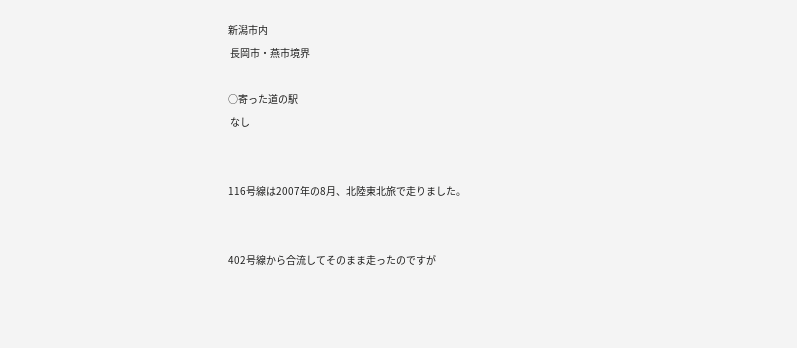新潟市内
 長岡市・燕市境界

○寄った道の駅
 なし


116号線は2007年の8月、北陸東北旅で走りました。


402号線から合流してそのまま走ったのですが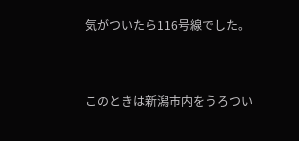気がついたら116号線でした。


このときは新潟市内をうろつい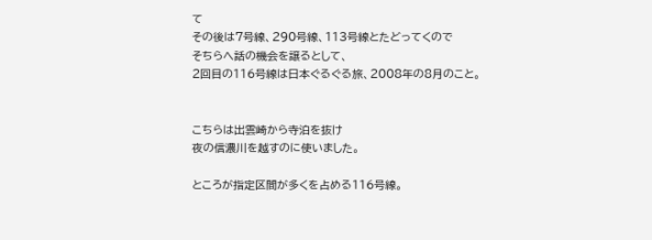て
その後は7号線、290号線、113号線とたどってくので
そちらへ話の機会を譲るとして、
2回目の116号線は日本ぐるぐる旅、2008年の8月のこと。


こちらは出雲崎から寺泊を抜け
夜の信濃川を越すのに使いました。

ところが指定区間が多くを占める116号線。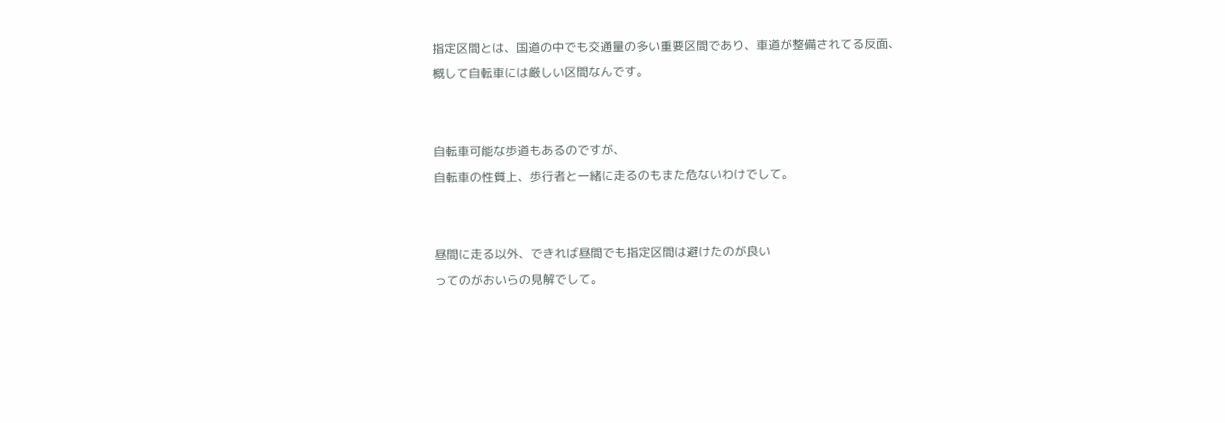指定区間とは、国道の中でも交通量の多い重要区間であり、車道が整備されてる反面、
概して自転車には厳しい区間なんです。


自転車可能な歩道もあるのですが、
自転車の性質上、歩行者と一緒に走るのもまた危ないわけでして。


昼間に走る以外、できれば昼間でも指定区間は避けたのが良い
ってのがおいらの見解でして。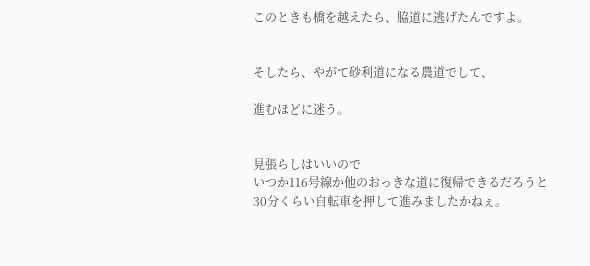このときも橋を越えたら、脇道に逃げたんですよ。


そしたら、やがて砂利道になる農道でして、

進むほどに迷う。


見張らしはいいので
いつか116号線か他のおっきな道に復帰できるだろうと
30分くらい自転車を押して進みましたかねぇ。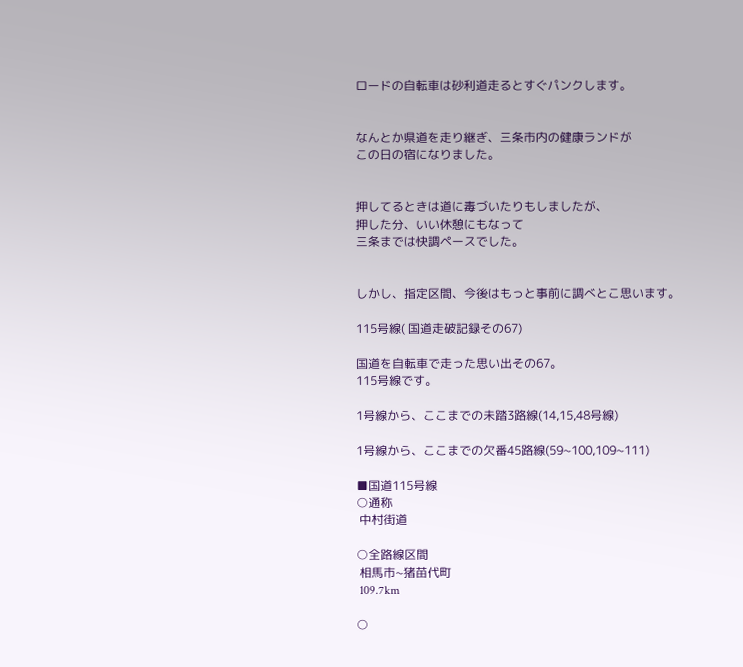ロードの自転車は砂利道走るとすぐパンクします。


なんとか県道を走り継ぎ、三条市内の健康ランドが
この日の宿になりました。


押してるときは道に毒づいたりもしましたが、
押した分、いい休憩にもなって
三条までは快調ペースでした。


しかし、指定区間、今後はもっと事前に調べとこ思います。

115号線( 国道走破記録その67)

国道を自転車で走った思い出その67。
115号線です。

1号線から、ここまでの未踏3路線(14,15,48号線)

1号線から、ここまでの欠番45路線(59~100,109~111)

■国道115号線
○通称
 中村街道

○全路線区間
 相馬市~猪苗代町
 109.7km

○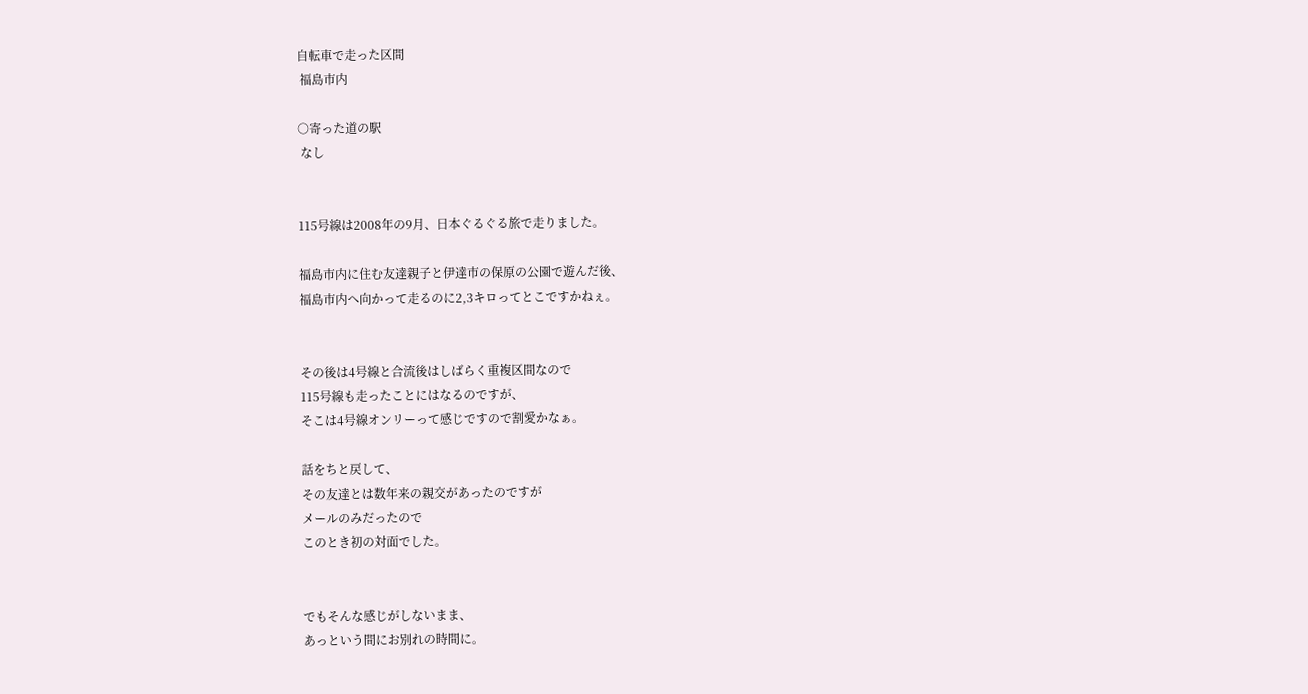自転車で走った区間
 福島市内

○寄った道の駅
 なし


115号線は2008年の9月、日本ぐるぐる旅で走りました。

福島市内に住む友達親子と伊達市の保原の公園で遊んだ後、
福島市内へ向かって走るのに2,3キロってとこですかねぇ。


その後は4号線と合流後はしばらく重複区間なので
115号線も走ったことにはなるのですが、
そこは4号線オンリーって感じですので割愛かなぁ。

話をちと戻して、
その友達とは数年来の親交があったのですが
メールのみだったので
このとき初の対面でした。


でもそんな感じがしないまま、
あっという間にお別れの時間に。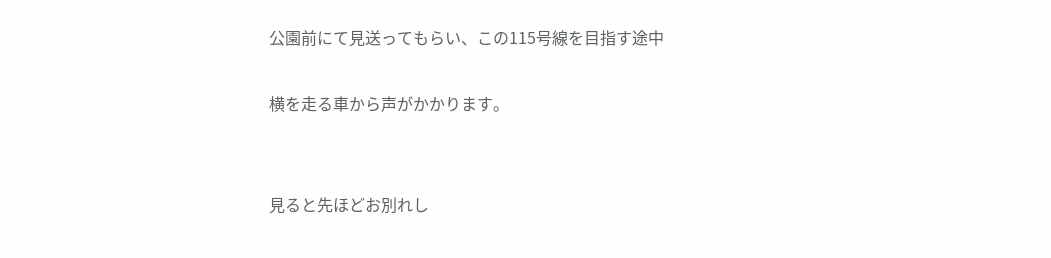公園前にて見送ってもらい、この115号線を目指す途中

横を走る車から声がかかります。


見ると先ほどお別れし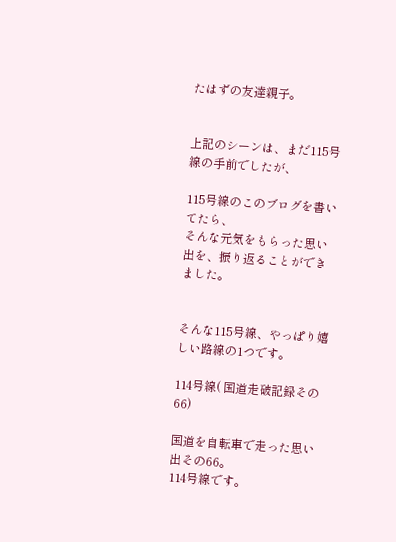たはずの友達親子。


上記のシーンは、まだ115号線の手前でしたが、

115号線のこのブログを書いてたら、
そんな元気をもらった思い出を、振り返ることができました。


そんな115号線、やっぱり嬉しい路線の1つです。

114号線( 国道走破記録その66)

国道を自転車で走った思い出その66。
114号線です。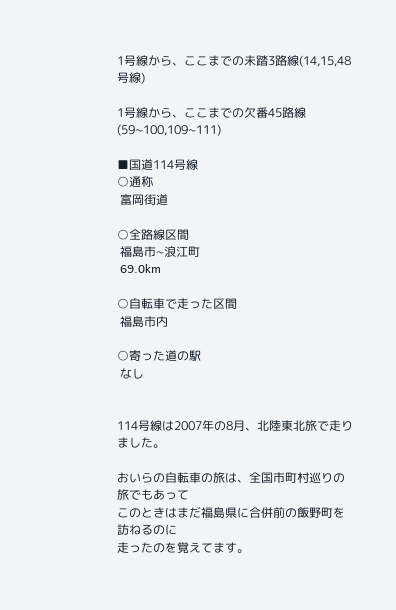1号線から、ここまでの未踏3路線(14,15,48号線)

1号線から、ここまでの欠番45路線(59~100,109~111)

■国道114号線
○通称
 富岡街道

○全路線区間
 福島市~浪江町
 69.0km

○自転車で走った区間
 福島市内

○寄った道の駅
 なし


114号線は2007年の8月、北陸東北旅で走りました。

おいらの自転車の旅は、全国市町村巡りの旅でもあって
このときはまだ福島県に合併前の飯野町を訪ねるのに
走ったのを覚えてます。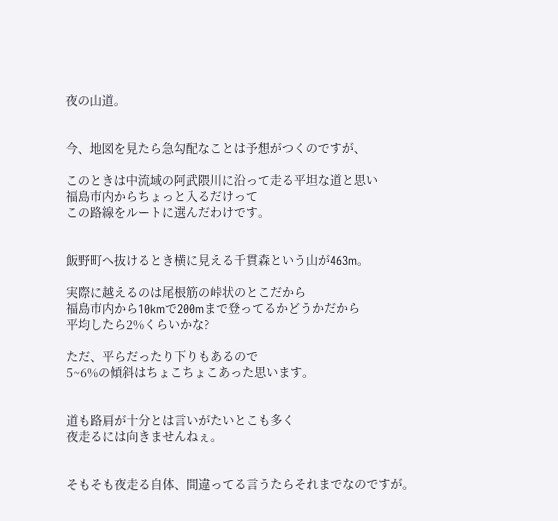夜の山道。


今、地図を見たら急勾配なことは予想がつくのですが、

このときは中流域の阿武隈川に沿って走る平坦な道と思い
福島市内からちょっと入るだけって
この路線をルートに選んだわけです。


飯野町へ抜けるとき横に見える千貫森という山が463m。

実際に越えるのは尾根筋の峠状のとこだから
福島市内から10kmで200mまで登ってるかどうかだから
平均したら2%くらいかな?

ただ、平らだったり下りもあるので
5~6%の傾斜はちょこちょこあった思います。


道も路肩が十分とは言いがたいとこも多く
夜走るには向きませんねぇ。


そもそも夜走る自体、間違ってる言うたらそれまでなのですが。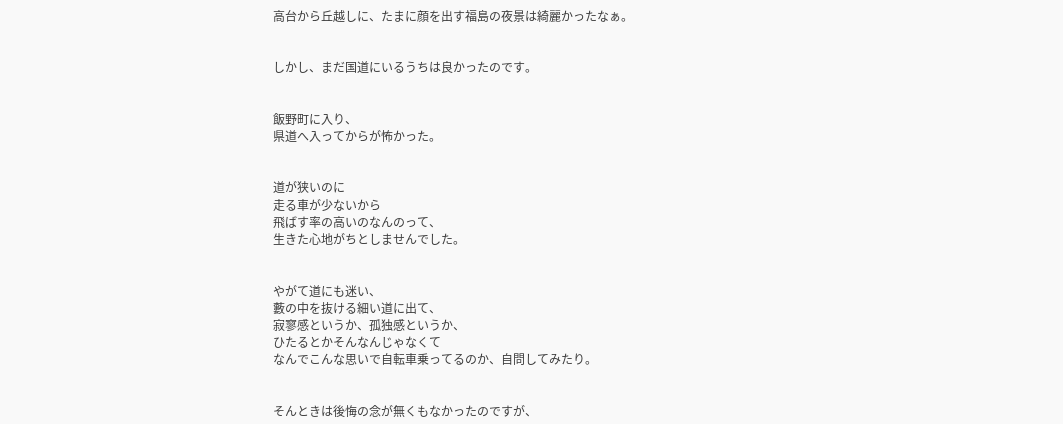高台から丘越しに、たまに顔を出す福島の夜景は綺麗かったなぁ。


しかし、まだ国道にいるうちは良かったのです。


飯野町に入り、
県道へ入ってからが怖かった。


道が狭いのに
走る車が少ないから
飛ばす率の高いのなんのって、
生きた心地がちとしませんでした。


やがて道にも迷い、
藪の中を抜ける細い道に出て、
寂寥感というか、孤独感というか、
ひたるとかそんなんじゃなくて
なんでこんな思いで自転車乗ってるのか、自問してみたり。


そんときは後悔の念が無くもなかったのですが、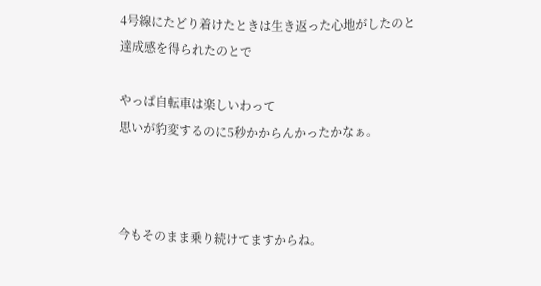4号線にたどり着けたときは生き返った心地がしたのと
達成感を得られたのとで

やっぱ自転車は楽しいわって
思いが豹変するのに5秒かからんかったかなぁ。



今もそのまま乗り続けてますからね。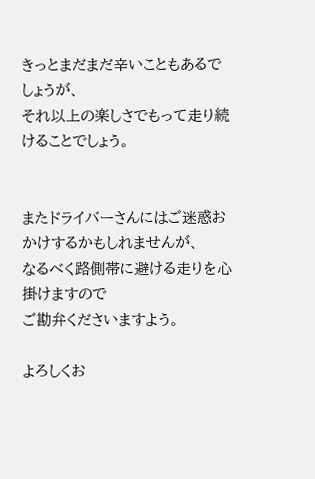きっとまだまだ辛いこともあるでしょうが、
それ以上の楽しさでもって走り続けることでしょう。


またドライバーさんにはご迷惑おかけするかもしれませんが、
なるべく路側帯に避ける走りを心掛けますので
ご勘弁くださいますよう。

よろしくお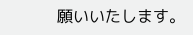願いいたします。